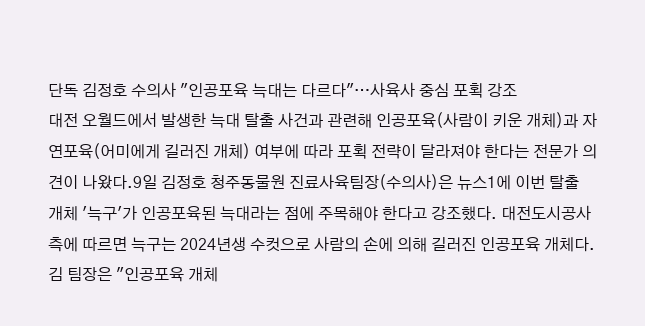단독 김정호 수의사 "인공포육 늑대는 다르다"…사육사 중심 포획 강조
대전 오월드에서 발생한 늑대 탈출 사건과 관련해 인공포육(사람이 키운 개체)과 자연포육(어미에게 길러진 개체) 여부에 따라 포획 전략이 달라져야 한다는 전문가 의견이 나왔다.9일 김정호 청주동물원 진료사육팀장(수의사)은 뉴스1에 이번 탈출 개체 '늑구'가 인공포육된 늑대라는 점에 주목해야 한다고 강조했다. 대전도시공사 측에 따르면 늑구는 2024년생 수컷으로 사람의 손에 의해 길러진 인공포육 개체다.김 팀장은 "인공포육 개체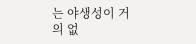는 야생성이 거의 없